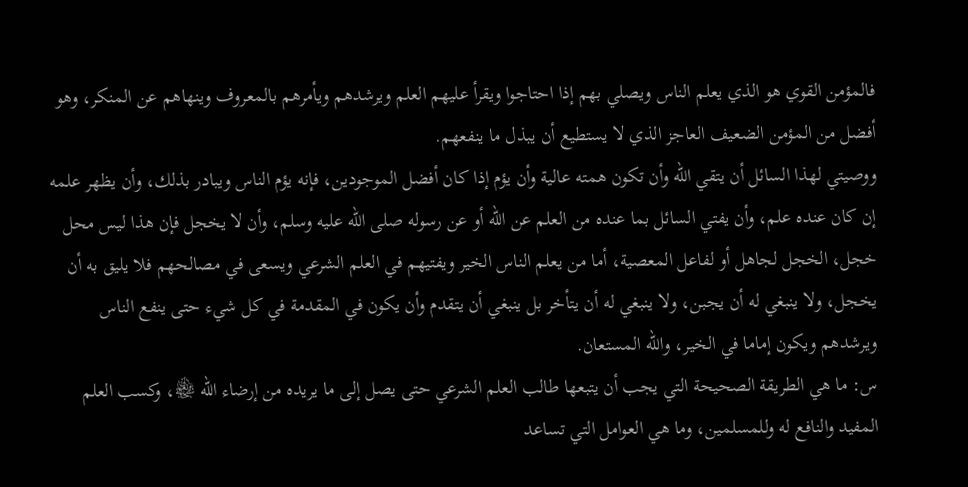فالمؤمن القوي هو الذي يعلم الناس ويصلي بهم إذا احتاجوا ويقرأ عليهم العلم ويرشدهم ويأمرهم بالمعروف وينهاهم عن المنكر، وهو أفضل من المؤمن الضعيف العاجز الذي لا يستطيع أن يبذل ما ينفعهم.
ووصيتي لهذا السائل أن يتقي الله وأن تكون همته عالية وأن يؤم إذا كان أفضل الموجودين، فإنه يؤم الناس ويبادر بذلك، وأن يظهر علمه إن كان عنده علم، وأن يفتي السائل بما عنده من العلم عن الله أو عن رسوله صلى الله عليه وسلم، وأن لا يخجل فإن هذا ليس محل خجل، الخجل لجاهل أو لفاعل المعصية، أما من يعلم الناس الخير ويفتيهم في العلم الشرعي ويسعى في مصالحهم فلا يليق به أن يخجل، ولا ينبغي له أن يجبن، ولا ينبغي له أن يتأخر بل ينبغي أن يتقدم وأن يكون في المقدمة في كل شيء حتى ينفع الناس ويرشدهم ويكون إماما في الخير، والله المستعان.
س: ما هي الطريقة الصحيحة التي يجب أن يتبعها طالب العلم الشرعي حتى يصل إلى ما يريده من إرضاء الله ﷾، وكسب العلم المفيد والنافع له وللمسلمين، وما هي العوامل التي تساعد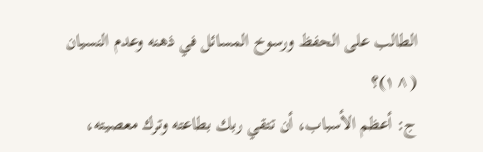الطالب على الحفظ ورسوخ المسائل في ذهنه وعدم النسيان (^١)؟
ج: أعظم الأسباب، أن تتقي ربك بطاعته وترك معصيته،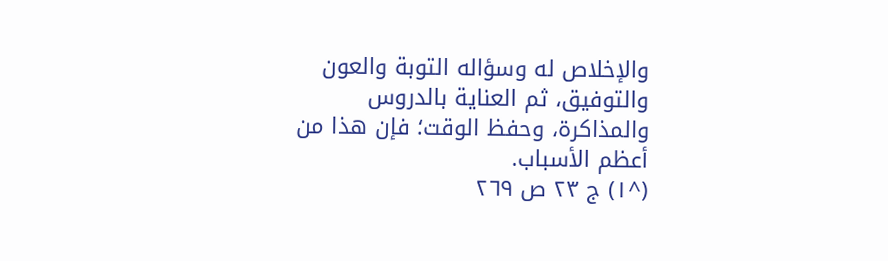والإخلاص له وسؤاله التوبة والعون والتوفيق، ثم العناية بالدروس والمذاكرة، وحفظ الوقت؛ فإن هذا من أعظم الأسباب.
(^١) ج ٢٣ ص ٢٦٩